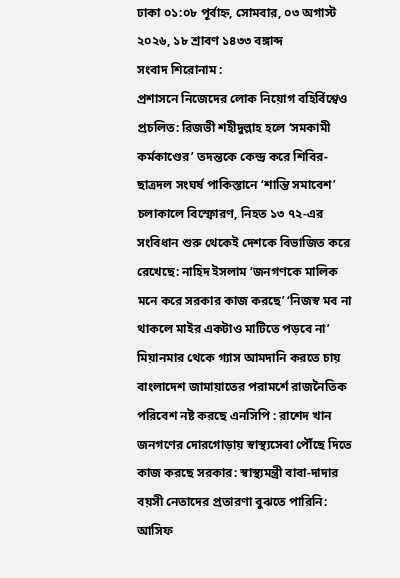ঢাকা ০১:০৮ পূর্বাহ্ন, সোমবার, ০৩ অগাস্ট ২০২৬, ১৮ শ্রাবণ ১৪৩৩ বঙ্গাব্দ
সংবাদ শিরোনাম :
প্রশাসনে নিজেদের লোক নিয়োগ বহির্বিশ্বেও প্রচলিত: রিজভী শহীদুল্লাহ হলে ‘সমকামী কর্মকাণ্ডের’ তদন্তকে কেন্দ্র করে শিবির-ছাত্রদল সংঘর্ষ পাকিস্তানে ‘শান্তি সমাবেশ’ চলাকালে বিস্ফোরণ, নিহত ১৩ ৭২-এর সংবিধান শুরু থেকেই দেশকে বিভাজিত করে রেখেছে: নাহিদ ইসলাম ‘জনগণকে মালিক মনে করে সরকার কাজ করছে’ ‘নিজস্ব মব না থাকলে মাইর একটাও মাটিতে পড়বে না’ মিয়ানমার থেকে গ্যাস আমদানি করতে চায় বাংলাদেশ জামায়াতের পরামর্শে রাজনৈতিক পরিবেশ নষ্ট করছে এনসিপি : রাশেদ খান জনগণের দোরগোড়ায় স্বাস্থ্যসেবা পৌঁছে দিতে কাজ করছে সরকার: স্বাস্থ্যমন্ত্রী বাবা-দাদার বয়সী নেতাদের প্রতারণা বুঝতে পারিনি: আসিফ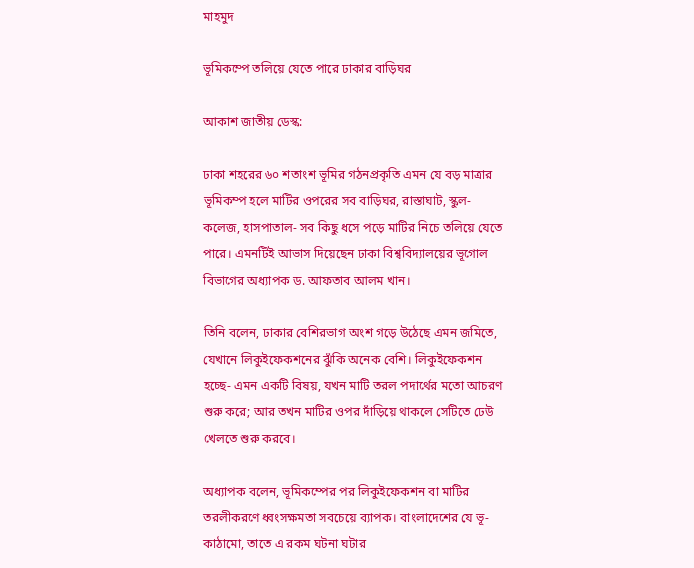মাহমুদ

ভূমিকম্পে তলিয়ে যেতে পারে ঢাকার বাড়িঘর

আকাশ জাতীয় ডেস্ক:

ঢাকা শহরের ৬০ শতাংশ ভূমির গঠনপ্রকৃতি এমন যে বড় মাত্রার ভূমিকম্প হলে মাটির ওপরের সব বাড়িঘর, রাস্তাঘাট, স্কুল-কলেজ, হাসপাতাল- সব কিছু ধসে পড়ে মাটির নিচে তলিয়ে যেতে পারে। এমনটিই আভাস দিয়েছেন ঢাকা বিশ্ববিদ্যালয়ের ভূগোল বিভাগের অধ্যাপক ড. আফতাব আলম খান।

তিনি বলেন, ঢাকার বেশিরভাগ অংশ গড়ে উঠেছে এমন জমিতে, যেখানে লিকুইফেকশনের ঝুঁকি অনেক বেশি। লিকুইফেকশন হচ্ছে- এমন একটি বিষয়, যখন মাটি তরল পদার্থের মতো আচরণ শুরু করে; আর তখন মাটির ওপর দাঁড়িয়ে থাকলে সেটিতে ঢেউ খেলতে শুরু করবে।

অধ্যাপক বলেন, ভূমিকম্পের পর লিকুইফেকশন বা মাটির তরলীকরণে ধ্বংসক্ষমতা সবচেয়ে ব্যাপক। বাংলাদেশের যে ভূ-কাঠামো, তাতে এ রকম ঘটনা ঘটার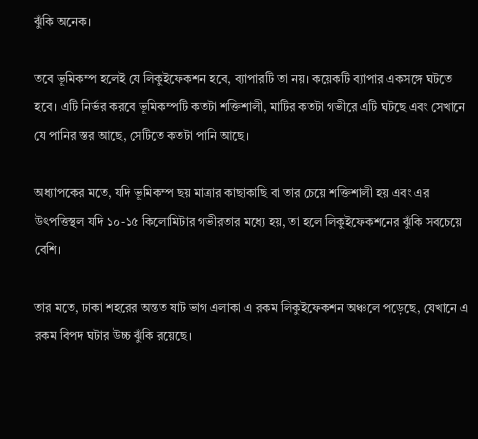ঝুঁকি অনেক।

তবে ভূমিকম্প হলেই যে লিকুইফেকশন হবে, ব্যাপারটি তা নয়। কয়েকটি ব্যাপার একসঙ্গে ঘটতে হবে। এটি নির্ভর করবে ভূমিকম্পটি কতটা শক্তিশালী, মাটির কতটা গভীরে এটি ঘটছে এবং সেখানে যে পানির স্তর আছে, সেটিতে কতটা পানি আছে।

অধ্যাপকের মতে, যদি ভূমিকম্প ছয় মাত্রার কাছাকাছি বা তার চেয়ে শক্তিশালী হয় এবং এর উৎপত্তিস্থল যদি ১০-১৫ কিলোমিটার গভীরতার মধ্যে হয়, তা হলে লিকুইফেকশনের ঝুঁকি সবচেয়ে বেশি।

তার মতে, ঢাকা শহরের অন্তত ষাট ভাগ এলাকা এ রকম লিকুইফেকশন অঞ্চলে পড়েছে, যেখানে এ রকম বিপদ ঘটার উচ্চ ঝুঁকি রয়েছে।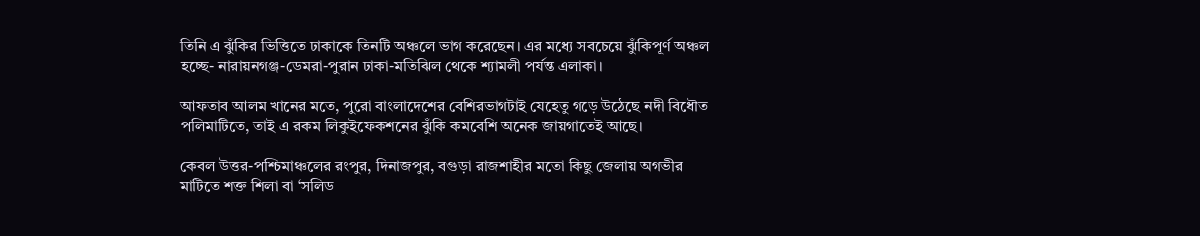তিনি এ ঝুঁকির ভিত্তিতে ঢাকাকে তিনটি অঞ্চলে ভাগ করেছেন। এর মধ্যে সবচেয়ে ঝুঁকিপূর্ণ অঞ্চল হচ্ছে- নারায়নগঞ্জ-ডেমরা-পুরান ঢাকা-মতিঝিল থেকে শ্যামলী পর্যন্ত এলাকা।

আফতাব আলম খানের মতে, পুরো বাংলাদেশের বেশিরভাগটাই যেহেতু গড়ে উঠেছে নদী বিধৌত পলিমাটিতে, তাই এ রকম লিকুইফেকশনের ঝুঁকি কমবেশি অনেক জায়গাতেই আছে।

কেবল উত্তর-পশ্চিমাঞ্চলের রংপুর, দিনাজপুর, বগুড়া রাজশাহীর মতো কিছু জেলায় অগভীর মাটিতে শক্ত শিলা বা ‘সলিড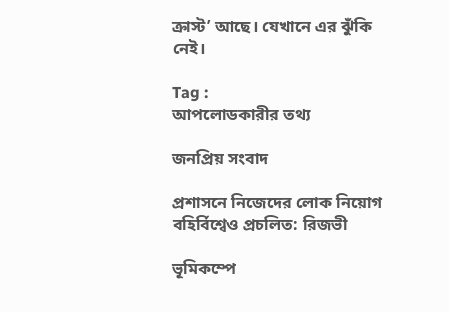ক্রাস্ট’ আছে। যেখানে এর ঝুঁকি নেই।

Tag :
আপলোডকারীর তথ্য

জনপ্রিয় সংবাদ

প্রশাসনে নিজেদের লোক নিয়োগ বহির্বিশ্বেও প্রচলিত: রিজভী

ভূমিকম্পে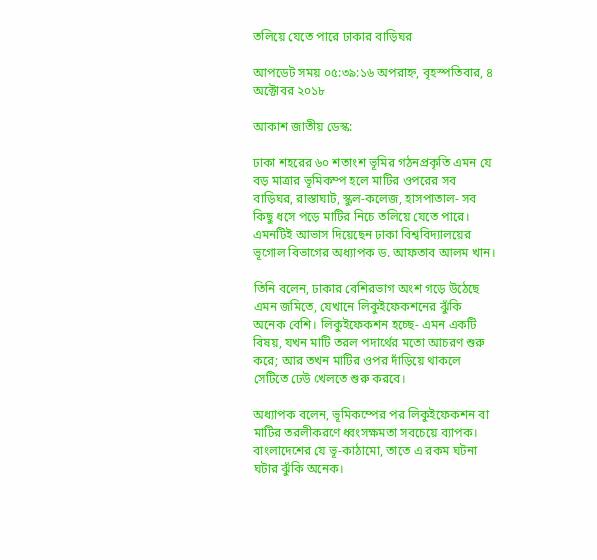তলিয়ে যেতে পারে ঢাকার বাড়িঘর

আপডেট সময় ০৫:৩৯:১৬ অপরাহ্ন, বৃহস্পতিবার, ৪ অক্টোবর ২০১৮

আকাশ জাতীয় ডেস্ক:

ঢাকা শহরের ৬০ শতাংশ ভূমির গঠনপ্রকৃতি এমন যে বড় মাত্রার ভূমিকম্প হলে মাটির ওপরের সব বাড়িঘর, রাস্তাঘাট, স্কুল-কলেজ, হাসপাতাল- সব কিছু ধসে পড়ে মাটির নিচে তলিয়ে যেতে পারে। এমনটিই আভাস দিয়েছেন ঢাকা বিশ্ববিদ্যালয়ের ভূগোল বিভাগের অধ্যাপক ড. আফতাব আলম খান।

তিনি বলেন, ঢাকার বেশিরভাগ অংশ গড়ে উঠেছে এমন জমিতে, যেখানে লিকুইফেকশনের ঝুঁকি অনেক বেশি। লিকুইফেকশন হচ্ছে- এমন একটি বিষয়, যখন মাটি তরল পদার্থের মতো আচরণ শুরু করে; আর তখন মাটির ওপর দাঁড়িয়ে থাকলে সেটিতে ঢেউ খেলতে শুরু করবে।

অধ্যাপক বলেন, ভূমিকম্পের পর লিকুইফেকশন বা মাটির তরলীকরণে ধ্বংসক্ষমতা সবচেয়ে ব্যাপক। বাংলাদেশের যে ভূ-কাঠামো, তাতে এ রকম ঘটনা ঘটার ঝুঁকি অনেক।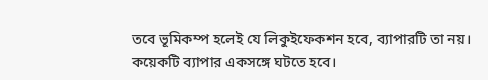তবে ভূমিকম্প হলেই যে লিকুইফেকশন হবে, ব্যাপারটি তা নয়। কয়েকটি ব্যাপার একসঙ্গে ঘটতে হবে।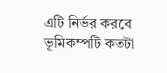এটি নির্ভর করবে ভূমিকম্পটি কতটা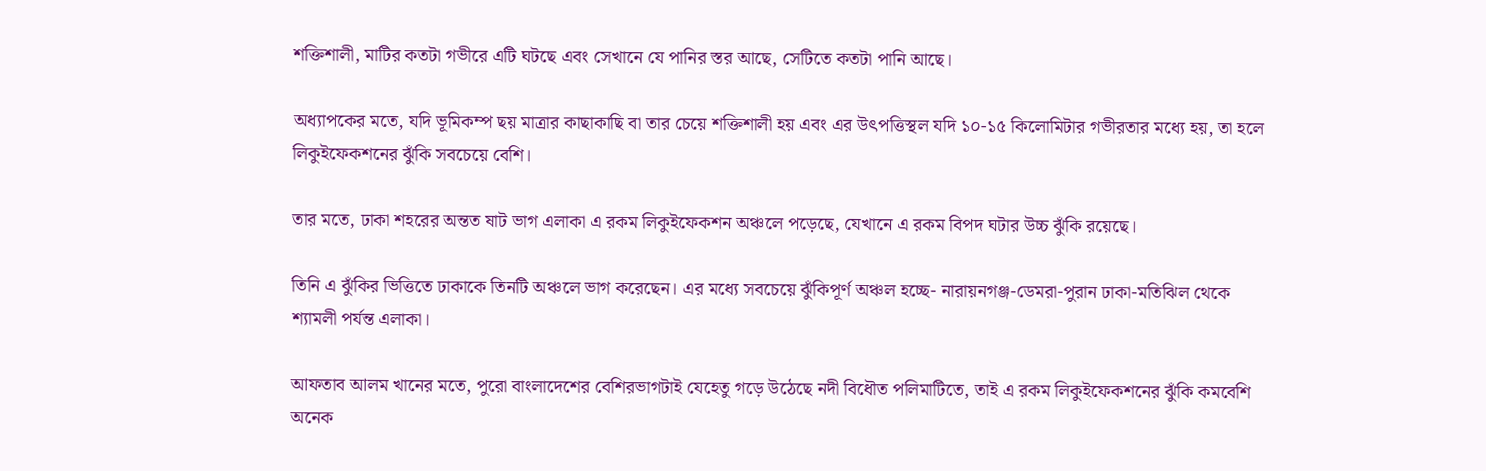শক্তিশালী, মাটির কতটা গভীরে এটি ঘটছে এবং সেখানে যে পানির স্তর আছে, সেটিতে কতটা পানি আছে।

অধ্যাপকের মতে, যদি ভূমিকম্প ছয় মাত্রার কাছাকাছি বা তার চেয়ে শক্তিশালী হয় এবং এর উৎপত্তিস্থল যদি ১০-১৫ কিলোমিটার গভীরতার মধ্যে হয়, তা হলে লিকুইফেকশনের ঝুঁকি সবচেয়ে বেশি।

তার মতে, ঢাকা শহরের অন্তত ষাট ভাগ এলাকা এ রকম লিকুইফেকশন অঞ্চলে পড়েছে, যেখানে এ রকম বিপদ ঘটার উচ্চ ঝুঁকি রয়েছে।

তিনি এ ঝুঁকির ভিত্তিতে ঢাকাকে তিনটি অঞ্চলে ভাগ করেছেন। এর মধ্যে সবচেয়ে ঝুঁকিপূর্ণ অঞ্চল হচ্ছে- নারায়নগঞ্জ-ডেমরা-পুরান ঢাকা-মতিঝিল থেকে শ্যামলী পর্যন্ত এলাকা।

আফতাব আলম খানের মতে, পুরো বাংলাদেশের বেশিরভাগটাই যেহেতু গড়ে উঠেছে নদী বিধৌত পলিমাটিতে, তাই এ রকম লিকুইফেকশনের ঝুঁকি কমবেশি অনেক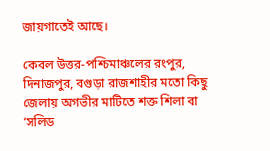জায়গাতেই আছে।

কেবল উত্তর-পশ্চিমাঞ্চলের রংপুর, দিনাজপুর, বগুড়া রাজশাহীর মতো কিছু জেলায় অগভীর মাটিতে শক্ত শিলা বা ‘সলিড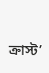ক্রাস্ট’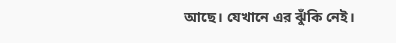আছে। যেখানে এর ঝুঁকি নেই।